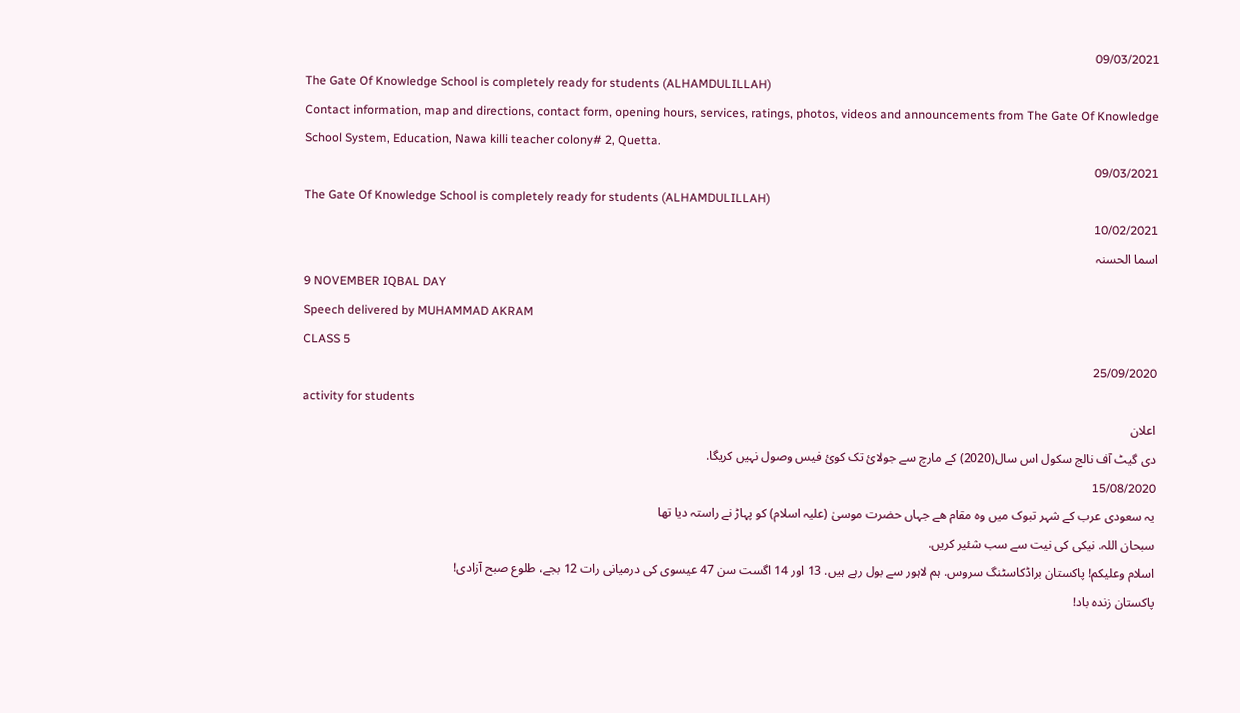09/03/2021
The Gate Of Knowledge School is completely ready for students (ALHAMDULILLAH)
Contact information, map and directions, contact form, opening hours, services, ratings, photos, videos and announcements from The Gate Of Knowledge School System, Education, Nawa killi teacher colony# 2, Quetta.
09/03/2021
The Gate Of Knowledge School is completely ready for students (ALHAMDULILLAH)
10/02/2021
اسما الحسنہ
9 NOVEMBER IQBAL DAY
Speech delivered by MUHAMMAD AKRAM
CLASS 5
25/09/2020
activity for students
اعلان
دی گیٹ آف نالج سکول اس سال(2020) کے مارچ سے جولائ تک کوئ فیس وصول نہیں کریگا.
15/08/2020
یہ سعودی عرب کے شہر تبوک میں وہ مقام ھے جہاں حضرت موسیٰ (علیہ اسلام) کو پہاڑ نے راستہ دیا تھا
سبحان اللہ. نیکی کی نیت سے سب شئیر کریں.
اسلام وعلیکم! پاکستان براڈکاسٹنگ سروس. ہم لاہور سے بول رہے ہیں. 13 اور 14 اگست سن 47 عیسوی کی درمیانی رات 12 بجے، طلوع صبح آزادی!
پاکستان زندہ باد!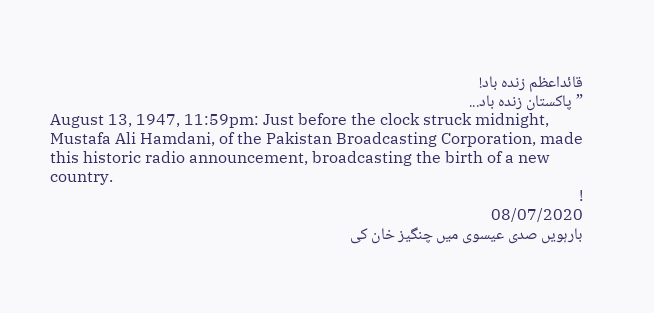قائداعظم زندہ باد!
”پاکستان زندہ باد...
August 13, 1947, 11:59pm: Just before the clock struck midnight, Mustafa Ali Hamdani, of the Pakistan Broadcasting Corporation, made this historic radio announcement, broadcasting the birth of a new country.
!
08/07/2020
بارہویں صدی عیسوی میں چنگیز خان کی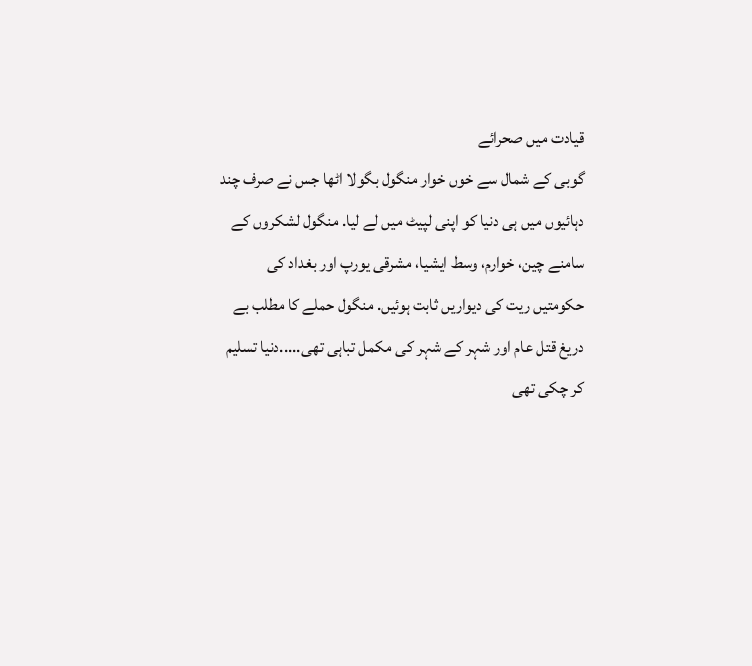قیادت میں صحرائے
گوبی کے شمال سے خوں خوار منگول بگولا اٹھا جس نے صرف چند دہائیوں میں ہی دنیا کو اپنی لپیٹ میں لے لیا. منگول لشکروں کے سامنے چین، خوارم، وسط ایشیا، مشرقی یورپ اور بغداد کی حکومتیں ریت کی دیواریں ثابت ہوئیں. منگول حملے کا مطلب بے دریغ قتل عام اور شہر کے شہر کی مکمل تباہی تھی.....دنیا تسلیم کر چکی تھی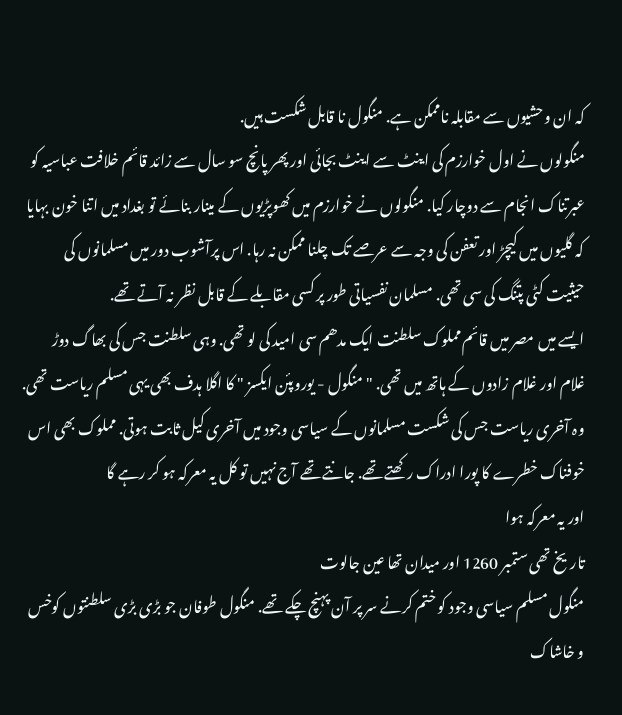کہ ان وحشیوں سے مقابلہ ناممکن ہے. منگول نا قابل شکست ہیں.
منگولوں نے اول خوارزم کی اینٹ سے اینٹ بجائی اور پھر پانچ سو سال سے زائد قائم خلافت عباسیہ کو عبرتناک انجام سے دوچار کیا. منگولوں نے خوارزم میں کھوپڑیوں کے مینار بنائے تو بغداد میں اتنا خون بہایا کہ گلیوں میں کیچڑ اور تعفن کی وجہ سے عرصے تک چلنا ممکن نہ رہا. اس پرآشوب دور میں مسلمانوں کی حیثیت کٹی پتنگ کی سی تھی. مسلمان نفسیاتی طور پر کسی مقابلے کے قابل نظر نہ آتے تھے.
ایسے میں مصر میں قائم مملوک سلطنت ایک مدھم سی امید کی لو تھی. وہی سلطنت جس کی بھاگ دوڑ غلام اور غلام زادوں کے ہاتھ میں تھی. "منگول - یوروپئن ایکسز " کا اگلا ہدف بھی یہی مسلم ریاست تھی. وہ آخری ریاست جس کی شکست مسلمانوں کے سیاسی وجود میں آخری کیل ثابت ہوتی. مملوک بھی اس خوفناک خطرے کا پورا ادراک رکھتے تھے. جانتے تھے آج نہیں تو کل یہ معرکہ ہو کر رہے گا
اور یہ معرکہ ہوا
تاریخ تھی ستمبر 1260 اور میدان تھا عین جالوت
منگول مسلم سیاسی وجود کو ختم کرنے سر پر آن پہنچ چکے تھے. منگول طوفان جو بڑی بڑی سلطنتوں کوخس و خاشاک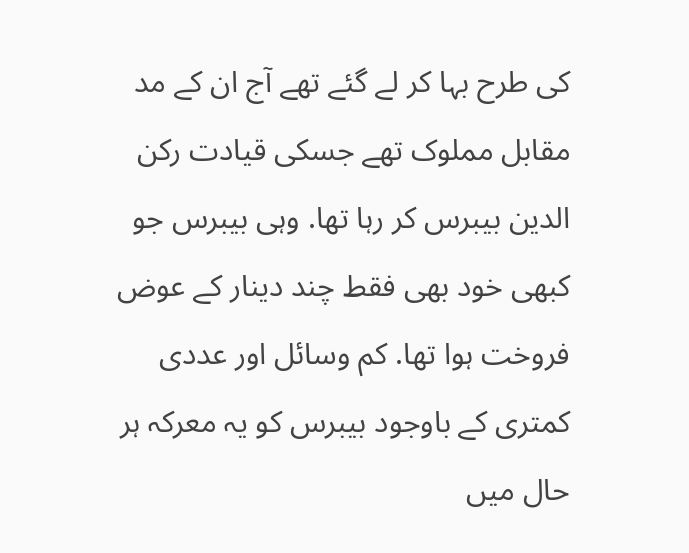کی طرح بہا کر لے گئے تھے آج ان کے مد مقابل مملوک تھے جسکی قیادت رکن الدین بیبرس کر رہا تھا. وہی بیبرس جو کبھی خود بھی فقط چند دینار کے عوض فروخت ہوا تھا. کم وسائل اور عددی کمتری کے باوجود بیبرس کو یہ معرکہ ہر حال میں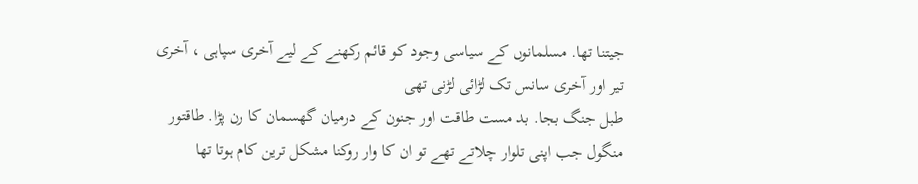جیتنا تھا. مسلمانوں کے سیاسی وجود کو قائم رکھنے کے لیے آخری سپاہی ، آخری تیر اور آخری سانس تک لڑائی لڑنی تھی
طبل جنگ بجا. بد مست طاقت اور جنون کے درمیان گھسمان کا رن پڑا. طاقتور منگول جب اپنی تلوار چلاتے تھے تو ان کا وار روکنا مشکل ترین کام ہوتا تھا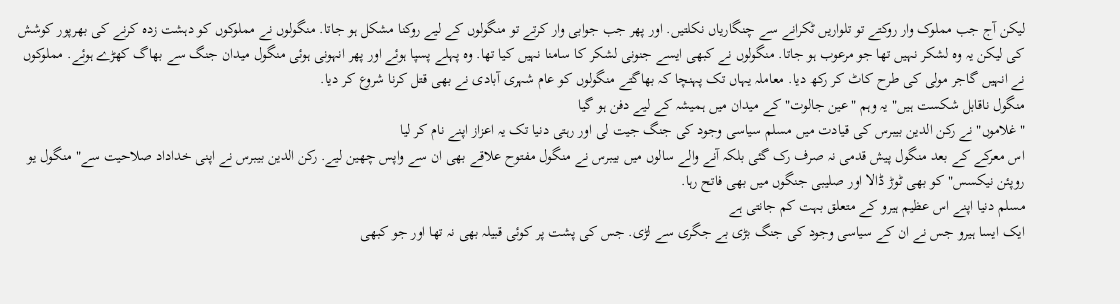لیکن آج جب مملوک وار روکتے تو تلواریں ٹکرانے سے چنگاریاں نکلتیں. اور پھر جب جوابی وار کرتے تو منگولوں کے لیے روکنا مشکل ہو جاتا. منگولوں نے مملوکوں کو دہشت زدہ کرنے کی بھرپور کوشش کی لیکن یہ وہ لشکر نہیں تھا جو مرعوب ہو جاتا. منگولوں نے کبھی ایسے جنونی لشکر کا سامنا نہیں کیا تھا. وہ پہلے پسپا ہوئے اور پھر انہونی ہوئی منگول میدان جنگ سے بھاگ کھڑے ہوئے. مملوکوں نے انہیں گاجر مولی کی طرح کاٹ کر رکھ دیا. معاملہ یہاں تک پہنچا کہ بھاگتے منگولوں کو عام شہری آبادی نے بھی قتل کرنا شروع کر دیا.
منگول ناقابل شکست ہیں" یہ وہم "عین جالوت" کے میدان میں ہمیشہ کے لیے دفن ہو گیا
"غلاموں" نے رکن الدین بیبرس کی قیادت میں مسلم سیاسی وجود کی جنگ جیت لی اور رہتی دنیا تک یہ اعزاز اپنے نام کر لیا
اس معرکے کے بعد منگول پیش قدمی نہ صرف رک گئی بلکہ آنے والے سالوں میں بیبرس نے منگول مفتوح علاقے بھی ان سے واپس چھین لیے. رکن الدین بیبرس نے اپنی خداداد صلاحیت سے" منگول یو روپئن نیکسس" کو بھی ٹوڑ ڈالا اور صلیبی جنگوں میں بھی فاتح رہا.
مسلم دنیا اپنے اس عظیم ہیرو کے متعلق بہت کم جانتی ہے
ایک ایسا ہیرو جس نے ان کے سیاسی وجود کی جنگ بڑی بے جگری سے لڑی. جس کی پشت پر کوئی قبیلہ بھی نہ تھا اور جو کبھی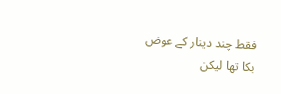فقط چند دینار کے عوض بکا تھا لیکن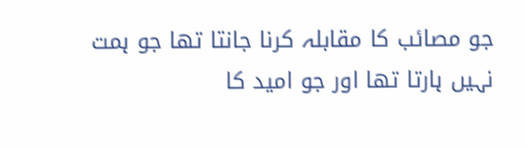جو مصائب کا مقابلہ کرنا جانتا تھا جو ہمت نہیں ہارتا تھا اور جو امید کا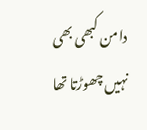دامن کبھی بھی نہیں چھوڑتا تھا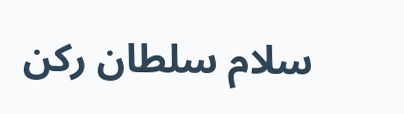سلام سلطان رکن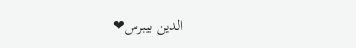الدین بیبرس❤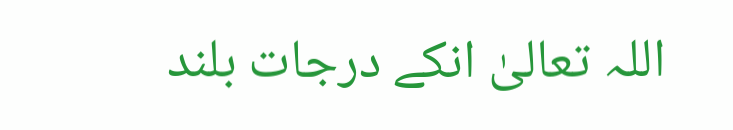اللہ تعالیٰ انکے درجات بلند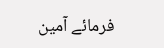فرمائے آمین